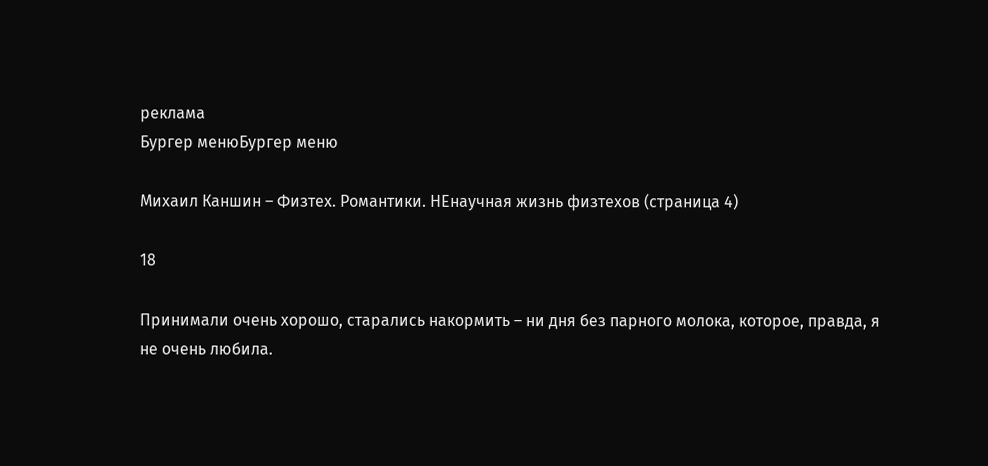реклама
Бургер менюБургер меню

Михаил Каншин – Физтех. Романтики. НЕнаучная жизнь физтехов (страница 4)

18

Принимали очень хорошо, старались накормить – ни дня без парного молока, которое, правда, я не очень любила.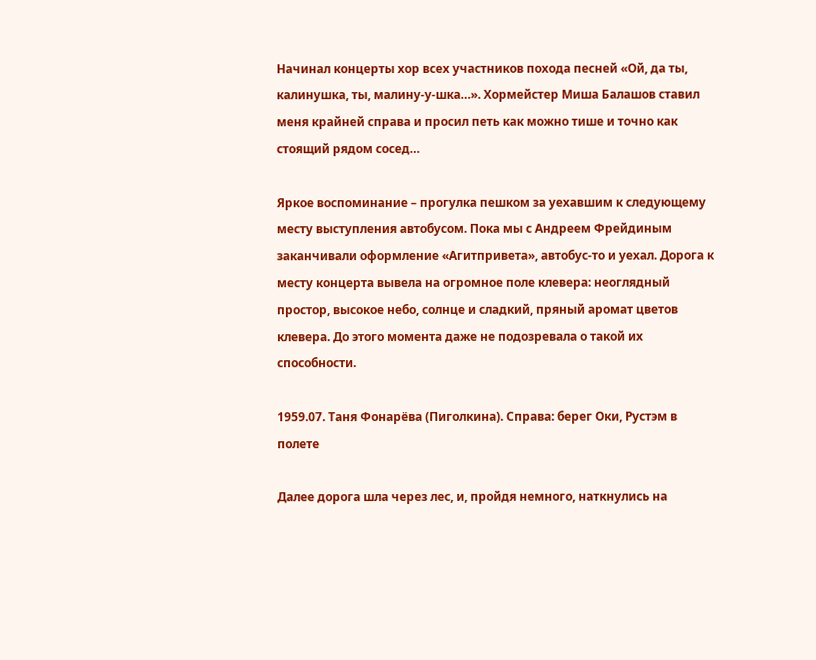Начинал концерты хор всех участников похода песней «Ой, да ты, калинушка, ты, малину-у-шка…». Хормейстер Миша Балашов ставил меня крайней справа и просил петь как можно тише и точно как стоящий рядом сосед…

Яркое воспоминание – прогулка пешком за уехавшим к следующему месту выступления автобусом. Пока мы с Андреем Фрейдиным заканчивали оформление «Агитпривета», автобус-то и уехал. Дорога к месту концерта вывела на огромное поле клевера: неоглядный простор, высокое небо, солнце и сладкий, пряный аромат цветов клевера. До этого момента даже не подозревала о такой их способности.

1959.07. Таня Фонарёва (Пиголкина). Справа: берег Оки, Рустэм в полете

Далее дорога шла через лес, и, пройдя немного, наткнулись на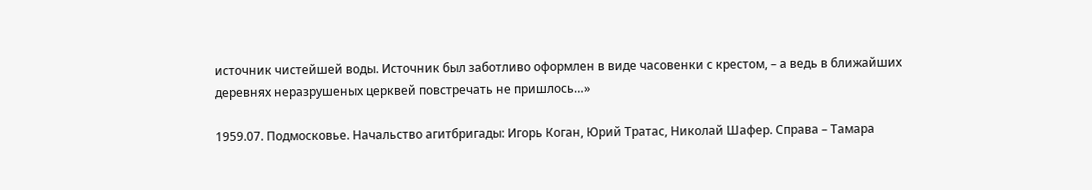источник чистейшей воды. Источник был заботливо оформлен в виде часовенки с крестом, – а ведь в ближайших деревнях неразрушеных церквей повстречать не пришлось…»

1959.07. Подмосковье. Начальство агитбригады: Игорь Коган, Юрий Тратас, Николай Шафер. Справа – Тамара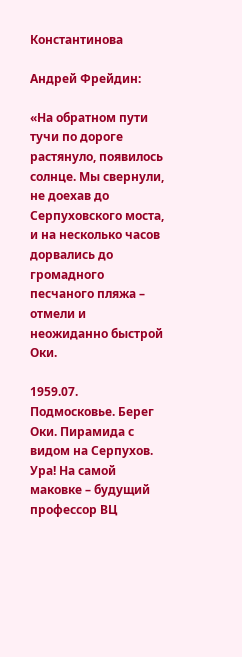Константинова

Андрей Фрейдин:

«На обратном пути тучи по дороге растянуло, появилось солнце. Мы свернули, не доехав до Серпуховского моста, и на несколько часов дорвались до громадного песчаного пляжа – отмели и неожиданно быстрой Оки.

1959.07. Подмосковье. Берег Оки. Пирамида с видом на Серпухов. Ура! На самой маковке – будущий профессор ВЦ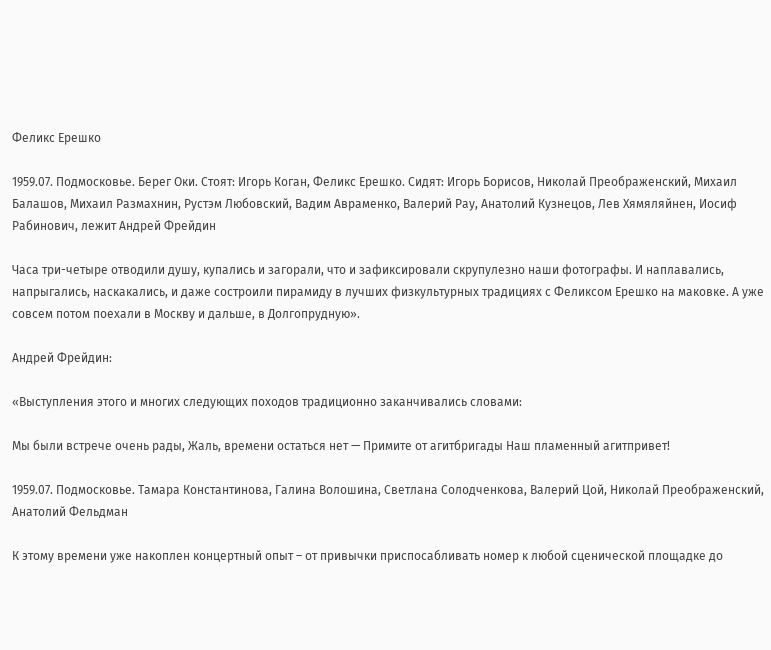Феликс Ерешко

1959.07. Подмосковье. Берег Оки. Стоят: Игорь Коган, Феликс Ерешко. Сидят: Игорь Борисов, Николай Преображенский, Михаил Балашов, Михаил Размахнин, Рустэм Любовский, Вадим Авраменко, Валерий Рау, Анатолий Кузнецов, Лев Хямяляйнен, Иосиф Рабинович, лежит Андрей Фрейдин

Часа три-четыре отводили душу, купались и загорали, что и зафиксировали скрупулезно наши фотографы. И наплавались, напрыгались, наскакались, и даже состроили пирамиду в лучших физкультурных традициях с Феликсом Ерешко на маковке. А уже совсем потом поехали в Москву и дальше, в Долгопрудную».

Андрей Фрейдин:

«Выступления этого и многих следующих походов традиционно заканчивались словами:

Мы были встрече очень рады, Жаль, времени остаться нет — Примите от агитбригады Наш пламенный агитпривет!

1959.07. Подмосковье. Тамара Константинова, Галина Волошина, Светлана Солодченкова, Валерий Цой, Николай Преображенский, Анатолий Фельдман

К этому времени уже накоплен концертный опыт – от привычки приспосабливать номер к любой сценической площадке до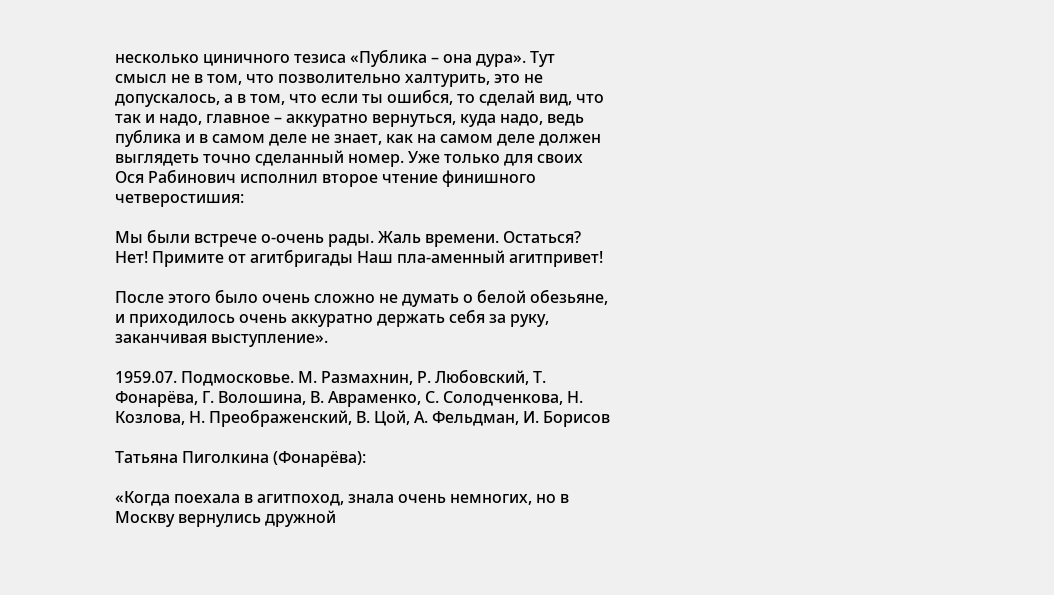несколько циничного тезиса «Публика – она дура». Тут смысл не в том, что позволительно халтурить, это не допускалось, а в том, что если ты ошибся, то сделай вид, что так и надо, главное – аккуратно вернуться, куда надо, ведь публика и в самом деле не знает, как на самом деле должен выглядеть точно сделанный номер. Уже только для своих Ося Рабинович исполнил второе чтение финишного четверостишия:

Мы были встрече о-очень рады. Жаль времени. Остаться? Нет! Примите от агитбригады Наш пла-аменный агитпривет!

После этого было очень сложно не думать о белой обезьяне, и приходилось очень аккуратно держать себя за руку, заканчивая выступление».

1959.07. Подмосковье. М. Размахнин, Р. Любовский, Т. Фонарёва, Г. Волошина, В. Авраменко, С. Солодченкова, Н. Козлова, Н. Преображенский, В. Цой, А. Фельдман, И. Борисов

Татьяна Пиголкина (Фонарёва):

«Когда поехала в агитпоход, знала очень немногих, но в Москву вернулись дружной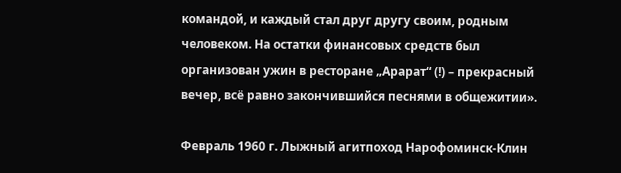командой, и каждый стал друг другу своим, родным человеком. На остатки финансовых средств был организован ужин в ресторане „Арарат“ (!) – прекрасный вечер, всё равно закончившийся песнями в общежитии».

Февраль 1960 г. Лыжный агитпоход Нарофоминск-Клин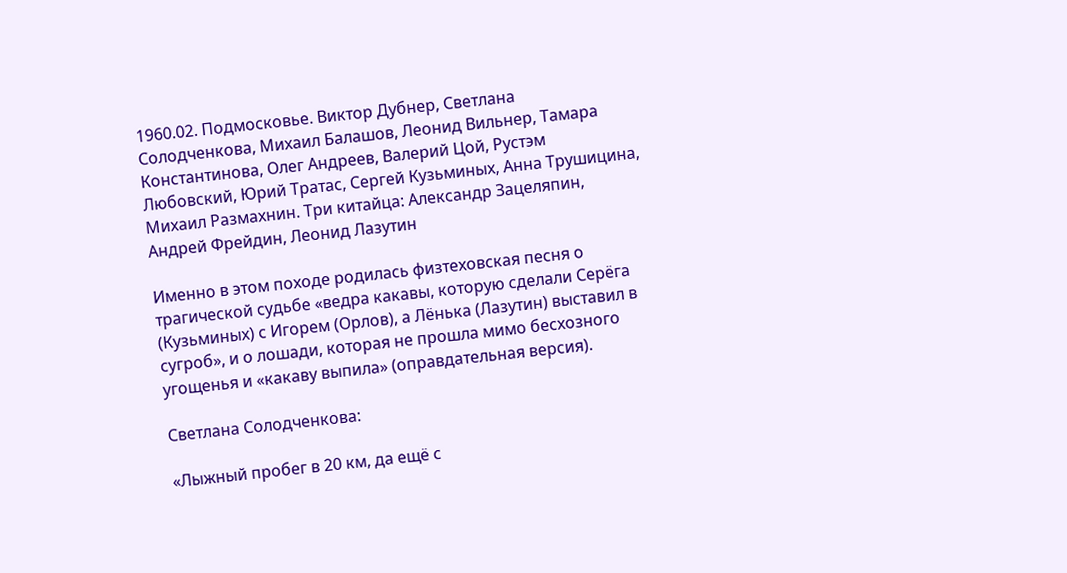1960.02. Подмосковье. Виктор Дубнер, Светлана Солодченкова, Михаил Балашов, Леонид Вильнер, Тамара Константинова, Олег Андреев, Валерий Цой, Рустэм Любовский, Юрий Тратас, Сергей Кузьминых, Анна Трушицина, Михаил Размахнин. Три китайца: Александр Зацеляпин, Андрей Фрейдин, Леонид Лазутин

Именно в этом походе родилась физтеховская песня о трагической судьбе «ведра какавы, которую сделали Серёга (Кузьминых) с Игорем (Орлов), а Лёнька (Лазутин) выставил в сугроб», и о лошади, которая не прошла мимо бесхозного угощенья и «какаву выпила» (оправдательная версия).

Светлана Солодченкова:

«Лыжный пробег в 20 км, да ещё с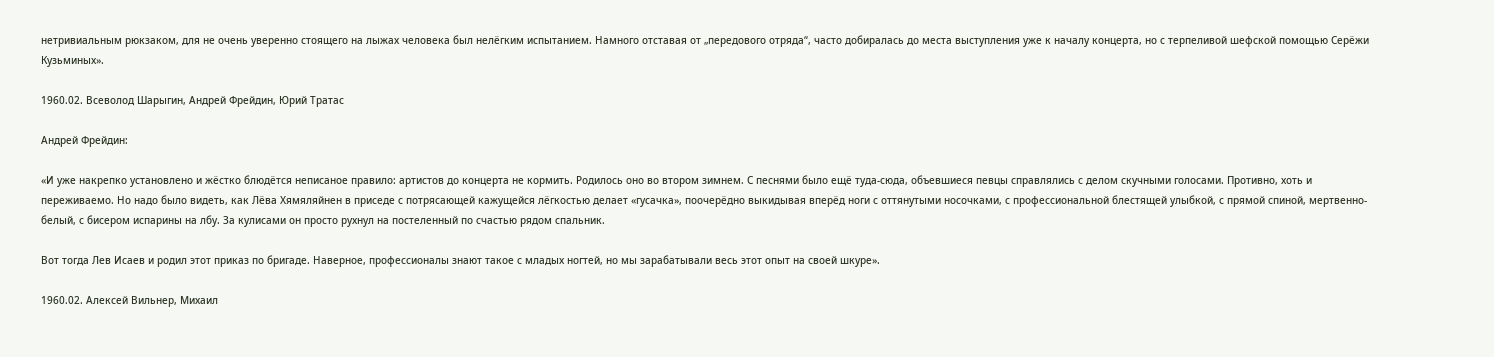нетривиальным рюкзаком, для не очень уверенно стоящего на лыжах человека был нелёгким испытанием. Намного отставая от „передового отряда“, часто добиралась до места выступления уже к началу концерта, но с терпеливой шефской помощью Серёжи Кузьминых».

1960.02. Всеволод Шарыгин, Андрей Фрейдин, Юрий Тратас

Андрей Фрейдин:

«И уже накрепко установлено и жёстко блюдётся неписаное правило: артистов до концерта не кормить. Родилось оно во втором зимнем. С песнями было ещё туда-сюда, объевшиеся певцы справлялись с делом скучными голосами. Противно, хоть и переживаемо. Но надо было видеть, как Лёва Хямяляйнен в приседе с потрясающей кажущейся лёгкостью делает «гусачка», поочерёдно выкидывая вперёд ноги с оттянутыми носочками, с профессиональной блестящей улыбкой, с прямой спиной, мертвенно-белый, с бисером испарины на лбу. За кулисами он просто рухнул на постеленный по счастью рядом спальник.

Вот тогда Лев Исаев и родил этот приказ по бригаде. Наверное, профессионалы знают такое с младых ногтей, но мы зарабатывали весь этот опыт на своей шкуре».

1960.02. Алексей Вильнер, Михаил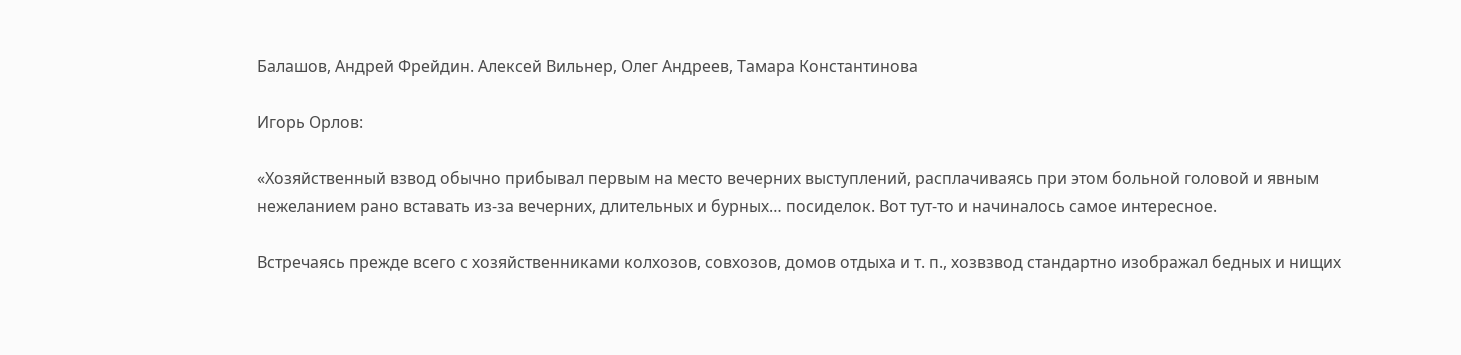Балашов, Андрей Фрейдин. Алексей Вильнер, Олег Андреев, Тамара Константинова

Игорь Орлов:

«Хозяйственный взвод обычно прибывал первым на место вечерних выступлений, расплачиваясь при этом больной головой и явным нежеланием рано вставать из-за вечерних, длительных и бурных… посиделок. Вот тут-то и начиналось самое интересное.

Встречаясь прежде всего с хозяйственниками колхозов, совхозов, домов отдыха и т. п., хозвзвод стандартно изображал бедных и нищих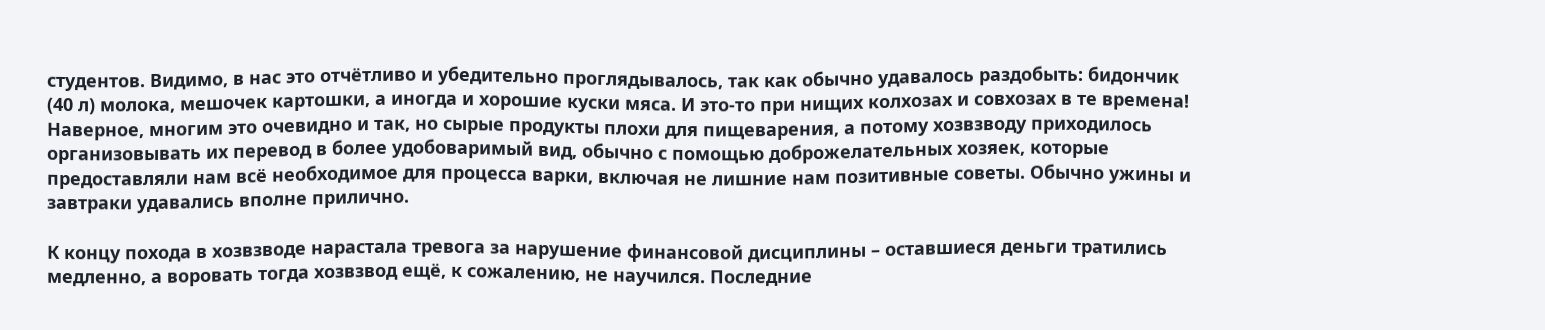студентов. Видимо, в нас это отчётливо и убедительно проглядывалось, так как обычно удавалось раздобыть: бидончик (40 л) молока, мешочек картошки, а иногда и хорошие куски мяса. И это-то при нищих колхозах и совхозах в те времена! Наверное, многим это очевидно и так, но сырые продукты плохи для пищеварения, а потому хозвзводу приходилось организовывать их перевод в более удобоваримый вид, обычно с помощью доброжелательных хозяек, которые предоставляли нам всё необходимое для процесса варки, включая не лишние нам позитивные советы. Обычно ужины и завтраки удавались вполне прилично.

К концу похода в хозвзводе нарастала тревога за нарушение финансовой дисциплины – оставшиеся деньги тратились медленно, а воровать тогда хозвзвод ещё, к сожалению, не научился. Последние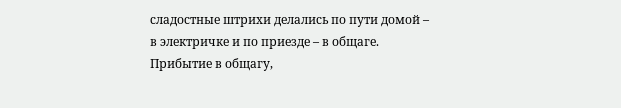сладостные штрихи делались по пути домой – в электричке и по приезде – в общаге. Прибытие в общагу,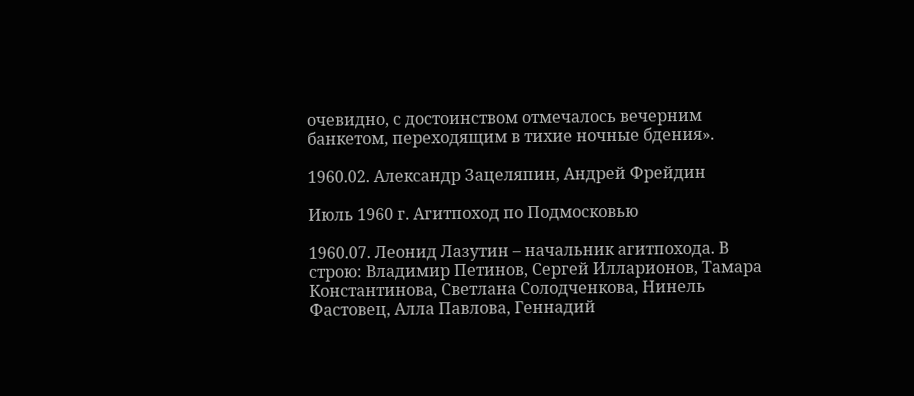очевидно, с достоинством отмечалось вечерним банкетом, переходящим в тихие ночные бдения».

1960.02. Александр Зацеляпин, Андрей Фрейдин

Июль 1960 г. Агитпоход по Подмосковью

1960.07. Леонид Лазутин – начальник агитпохода. В строю: Владимир Петинов, Сергей Илларионов, Тамара Константинова, Светлана Солодченкова, Нинель Фастовец, Алла Павлова, Геннадий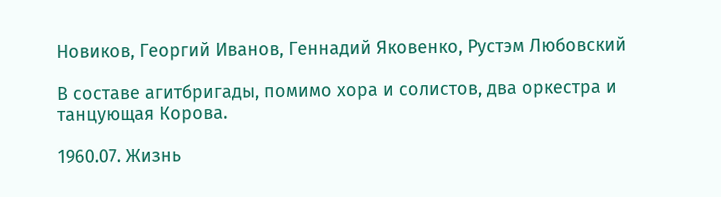Новиков, Георгий Иванов, Геннадий Яковенко, Рустэм Любовский

В составе агитбригады, помимо хора и солистов, два оркестра и танцующая Корова.

1960.07. Жизнь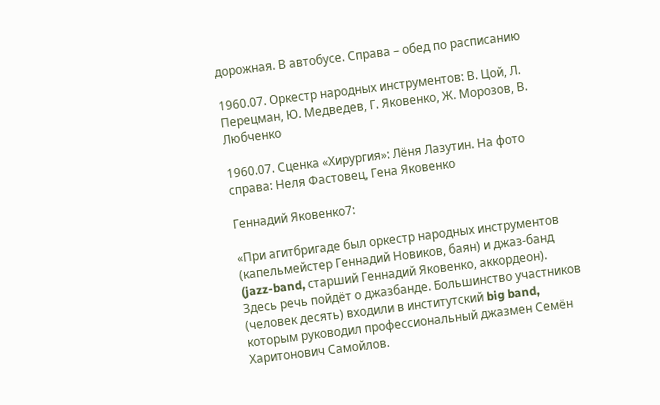дорожная. В автобусе. Справа – обед по расписанию

1960.07. Оркестр народных инструментов: В. Цой, Л. Перецман, Ю. Медведев, Г. Яковенко, Ж. Морозов, В. Любченко

1960.07. Сценка «Хирургия»: Лёня Лазутин. На фото справа: Неля Фастовец, Гена Яковенко

Геннадий Яковенко7:

«При агитбригаде был оркестр народных инструментов (капельмейстер Геннадий Новиков, баян) и джаз-банд (jazz-band, старший Геннадий Яковенко, аккордеон). Здесь речь пойдёт о джазбанде. Большинство участников (человек десять) входили в институтский big band, которым руководил профессиональный джазмен Семён Харитонович Самойлов.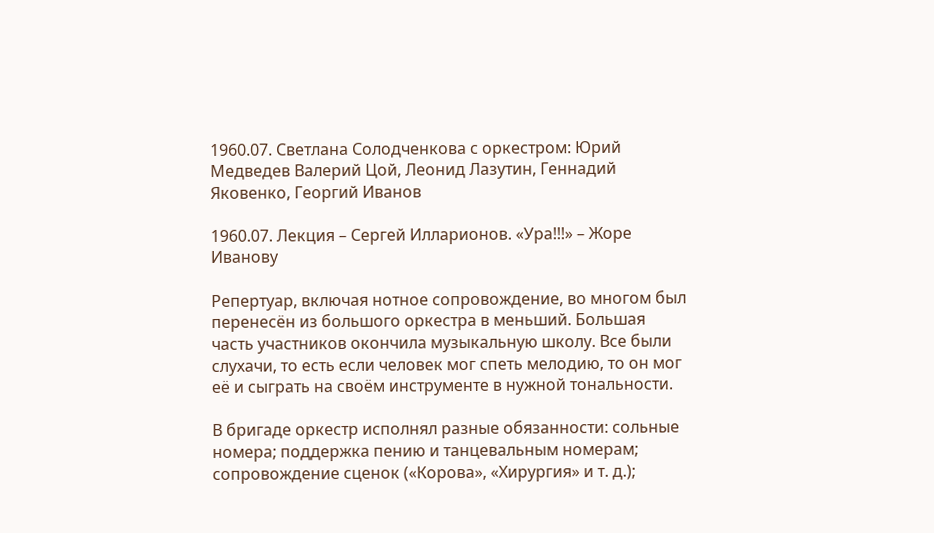1960.07. Светлана Солодченкова с оркестром: Юрий Медведев Валерий Цой, Леонид Лазутин, Геннадий Яковенко, Георгий Иванов

1960.07. Лекция – Сергей Илларионов. «Ура!!!» – Жоре Иванову

Репертуар, включая нотное сопровождение, во многом был перенесён из большого оркестра в меньший. Большая часть участников окончила музыкальную школу. Все были слухачи, то есть если человек мог спеть мелодию, то он мог её и сыграть на своём инструменте в нужной тональности.

В бригаде оркестр исполнял разные обязанности: сольные номера; поддержка пению и танцевальным номерам; сопровождение сценок («Корова», «Хирургия» и т. д.);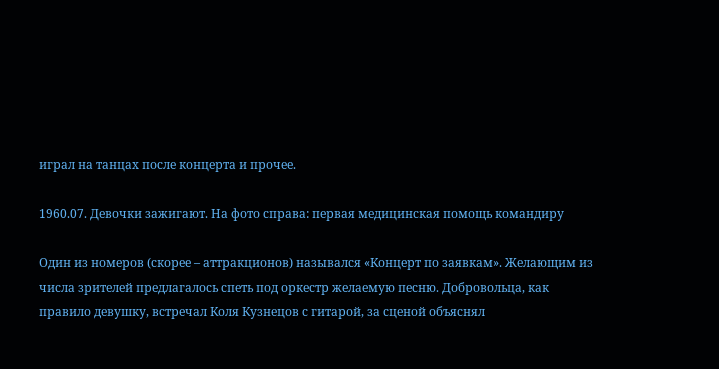играл на танцах после концерта и прочее.

1960.07. Девочки зажигают. На фото справа: первая медицинская помощь командиру

Один из номеров (скорее – аттракционов) назывался «Концерт по заявкам». Желающим из числа зрителей предлагалось спеть под оркестр желаемую песню. Добровольца, как правило девушку, встречал Коля Кузнецов с гитарой, за сценой объяснял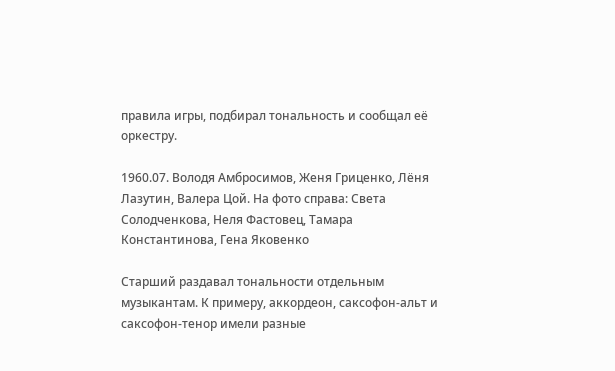правила игры, подбирал тональность и сообщал её оркестру.

1960.07. Володя Амбросимов, Женя Гриценко, Лёня Лазутин, Валера Цой. На фото справа: Света Солодченкова, Неля Фастовец, Тамара Константинова, Гена Яковенко

Старший раздавал тональности отдельным музыкантам. К примеру, аккордеон, саксофон-альт и саксофон-тенор имели разные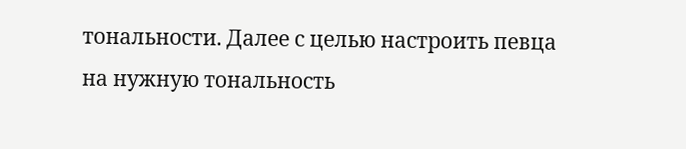тональности. Далее с целью настроить певца на нужную тональность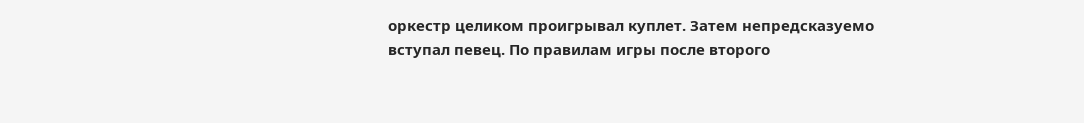оркестр целиком проигрывал куплет. Затем непредсказуемо вступал певец. По правилам игры после второго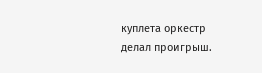куплета оркестр делал проигрыш.